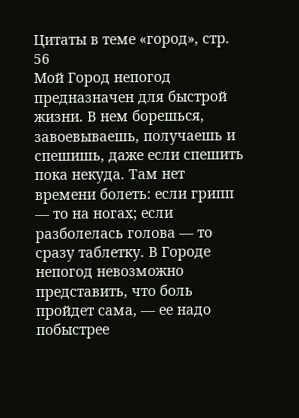Цитаты в теме «город», стр. 56
Мой Город непогод предназначен для быстрой жизни. В нем борешься, завоевываешь, получаешь и спешишь, даже если спешить пока некуда. Там нет времени болеть: если грипп — то на ногах; если разболелась голова — то сразу таблетку. В Городе непогод невозможно представить, что боль пройдет сама, — ее надо побыстрее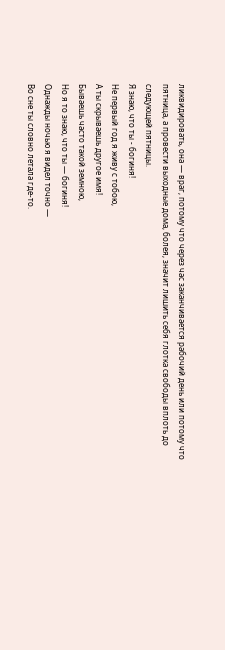ликвидировать, она — враг, потому что через час заканчивается рабочий день или потому что пятница, а провести выходные дома, болея, значит лишить себя глотка свободы вплоть до следующей пятницы.
Я знаю, что ты - богиня!
Не первый год я живу с тобою,
А ты скрываешь другое имя!
Бываешь часто такой земною,
Но я то знаю, что ты — богиня!
Однажды ночью я видел точно —
Во сне ты словно летала где-то.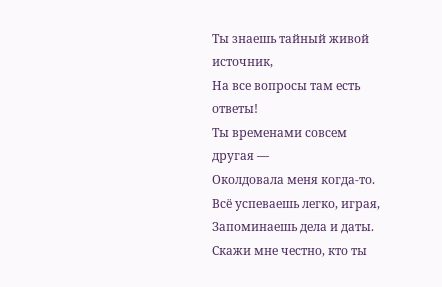Ты знаешь тайный живой источник,
На все вопросы там есть ответы!
Ты временами совсем другая —
Околдовала меня когда-то.
Всё успеваешь легко, играя,
Запоминаешь дела и даты.
Скажи мне честно, кто ты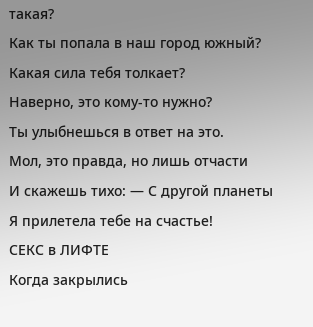такая?
Как ты попала в наш город южный?
Какая сила тебя толкает?
Наверно, это кому-то нужно?
Ты улыбнешься в ответ на это.
Мол, это правда, но лишь отчасти
И скажешь тихо: — С другой планеты
Я прилетела тебе на счастье!
СЕКС в ЛИФТЕ
Когда закрылись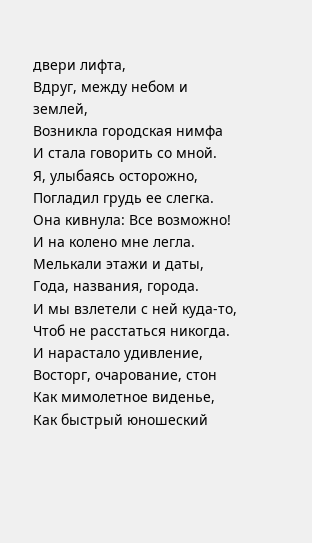двери лифта,
Вдруг, между небом и землей,
Возникла городская нимфа
И стала говорить со мной.
Я, улыбаясь осторожно,
Погладил грудь ее слегка.
Она кивнула: Все возможно!
И на колено мне легла.
Мелькали этажи и даты,
Года, названия, города.
И мы взлетели с ней куда-то,
Чтоб не расстаться никогда.
И нарастало удивление,
Восторг, очарование, стон
Как мимолетное виденье,
Как быстрый юношеский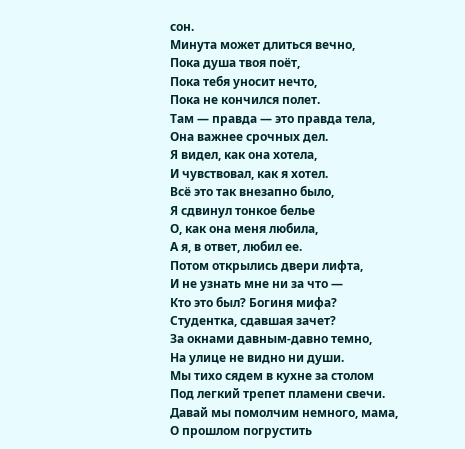сон.
Минута может длиться вечно,
Пока душа твоя поёт,
Пока тебя уносит нечто,
Пока не кончился полет.
Там — правда — это правда тела,
Она важнее срочных дел.
Я видел, как она хотела,
И чувствовал, как я хотел.
Всё это так внезапно было,
Я сдвинул тонкое белье
О, как она меня любила,
А я, в ответ, любил ее.
Потом открылись двери лифта,
И не узнать мне ни за что —
Кто это был? Богиня мифа?
Студентка, сдавшая зачет?
За окнами давным-давно темно,
На улице не видно ни души.
Мы тихо сядем в кухне за столом
Под легкий трепет пламени свечи.
Давай мы помолчим немного, мама,
О прошлом погрустить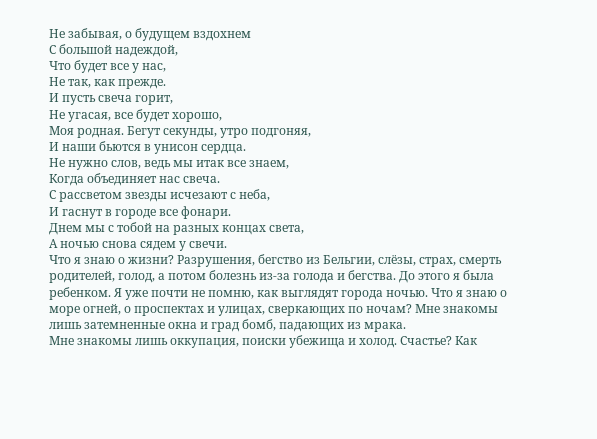Не забывая, о будущем вздохнем
С большой надеждой,
Что будет все у нас,
Не так, как прежде.
И пусть свеча горит,
Не угасая, все будет хорошо,
Моя родная. Бегут секунды, утро подгоняя,
И наши бьются в унисон сердца.
Не нужно слов, ведь мы итак все знаем,
Когда объединяет нас свеча.
С рассветом звезды исчезают с неба,
И гаснут в городе все фонари.
Днем мы с тобой на разных концах света,
А ночью снова сядем у свечи.
Что я знаю о жизни? Разрушения, бегство из Бельгии, слёзы, страх, смерть родителей, голод, а потом болезнь из-за голода и бегства. До этого я была ребенком. Я уже почти не помню, как выглядят города ночью. Что я знаю о море огней, о проспектах и улицах, сверкающих по ночам? Мне знакомы лишь затемненные окна и град бомб, падающих из мрака.
Мне знакомы лишь оккупация, поиски убежища и холод. Счастье? Как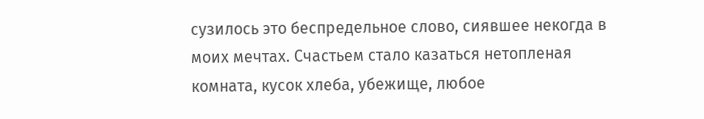сузилось это беспредельное слово, сиявшее некогда в моих мечтах. Счастьем стало казаться нетопленая комната, кусок хлеба, убежище, любое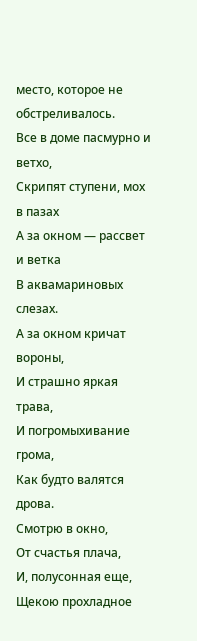место, которое не обстреливалось.
Все в доме пасмурно и ветхо,
Скрипят ступени, мох в пазах
А за окном — рассвет и ветка
В аквамариновых слезах.
А за окном кричат вороны,
И страшно яркая трава,
И погромыхивание грома,
Как будто валятся дрова.
Смотрю в окно,
От счастья плача,
И, полусонная еще,
Щекою прохладное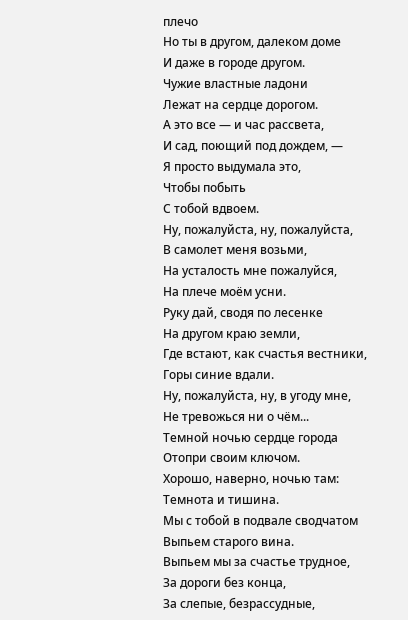плечо
Но ты в другом, далеком доме
И даже в городе другом.
Чужие властные ладони
Лежат на сердце дорогом.
А это все — и час рассвета,
И сад, поющий под дождем, —
Я просто выдумала это,
Чтобы побыть
С тобой вдвоем.
Ну, пожалуйста, ну, пожалуйста,
В самолет меня возьми,
На усталость мне пожалуйся,
На плече моём усни.
Руку дай, сводя по лесенке
На другом краю земли,
Где встают, как счастья вестники,
Горы синие вдали.
Ну, пожалуйста, ну, в угоду мне,
Не тревожься ни о чём...
Темной ночью сердце города
Отопри своим ключом.
Хорошо, наверно, ночью там:
Темнота и тишина.
Мы с тобой в подвале сводчатом
Выпьем старого вина.
Выпьем мы за счастье трудное,
За дороги без конца,
За слепые, безрассудные,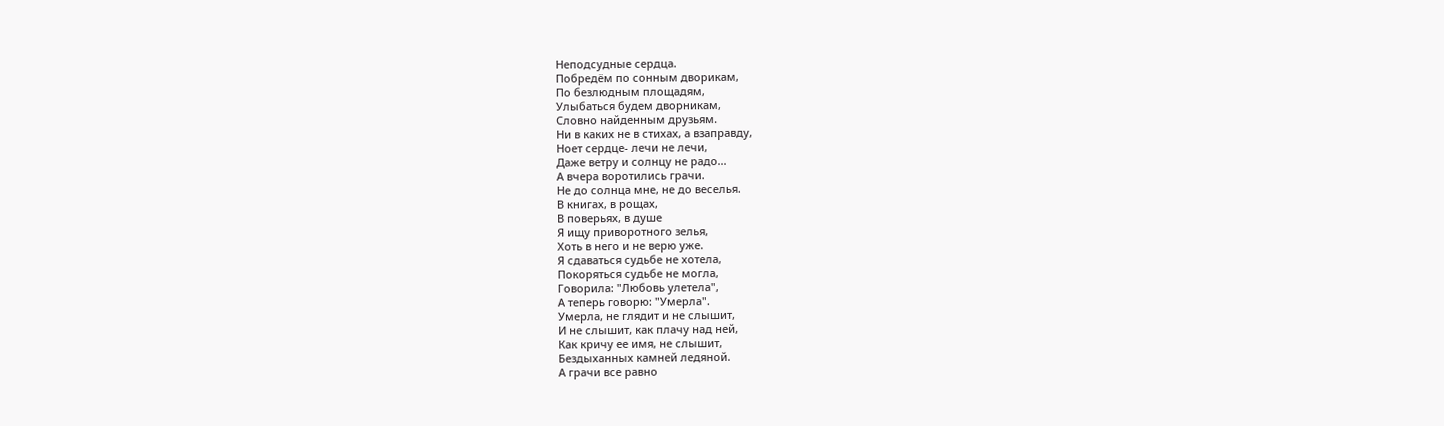Неподсудные сердца.
Побредём по сонным дворикам,
По безлюдным площадям,
Улыбаться будем дворникам,
Словно найденным друзьям.
Ни в каких не в стихах, а взаправду,
Ноет сердце- лечи не лечи,
Даже ветру и солнцу не радо...
А вчера воротились грачи.
Не до солнца мне, не до веселья.
В книгах, в рощах,
В поверьях, в душе
Я ищу приворотного зелья,
Хоть в него и не верю уже.
Я сдаваться судьбе не хотела,
Покоряться судьбе не могла,
Говорила: "Любовь улетела",
А теперь говорю: "Умерла".
Умерла, не глядит и не слышит,
И не слышит, как плачу над ней,
Как кричу ее имя, не слышит,
Бездыханных камней ледяной.
А грачи все равно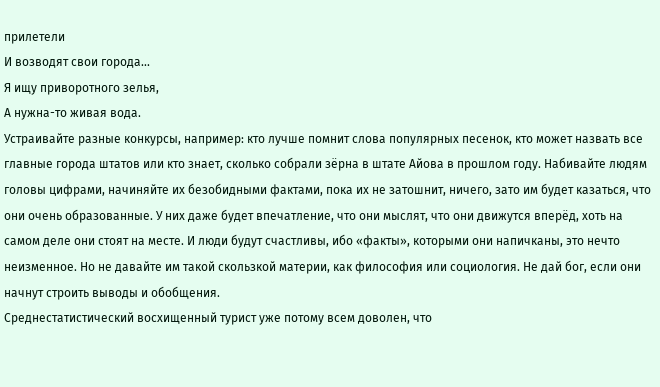прилетели
И возводят свои города...
Я ищу приворотного зелья,
А нужна-то живая вода.
Устраивайте разные конкурсы, например: кто лучше помнит слова популярных песенок, кто может назвать все главные города штатов или кто знает, сколько собрали зёрна в штате Айова в прошлом году. Набивайте людям головы цифрами, начиняйте их безобидными фактами, пока их не затошнит, ничего, зато им будет казаться, что они очень образованные. У них даже будет впечатление, что они мыслят, что они движутся вперёд, хоть на самом деле они стоят на месте. И люди будут счастливы, ибо «факты», которыми они напичканы, это нечто неизменное. Но не давайте им такой скользкой материи, как философия или социология. Не дай бог, если они начнут строить выводы и обобщения.
Среднестатистический восхищенный турист уже потому всем доволен, что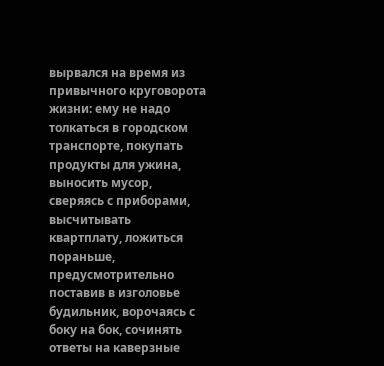вырвался на время из привычного круговорота жизни: ему не надо толкаться в городском транспорте, покупать продукты для ужина, выносить мусор, сверяясь с приборами, высчитывать квартплату, ложиться пораньше, предусмотрительно поставив в изголовье будильник, ворочаясь с боку на бок, сочинять ответы на каверзные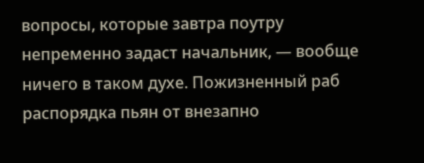вопросы, которые завтра поутру непременно задаст начальник, — вообще ничего в таком духе. Пожизненный раб распорядка пьян от внезапно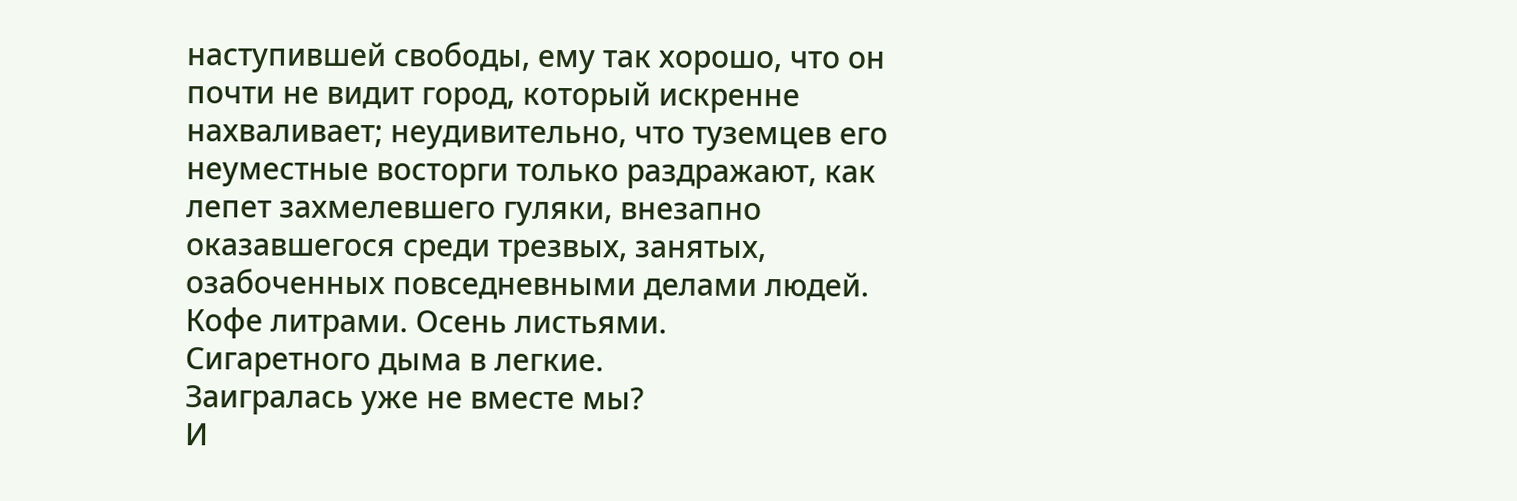наступившей свободы, ему так хорошо, что он почти не видит город, который искренне нахваливает; неудивительно, что туземцев его неуместные восторги только раздражают, как лепет захмелевшего гуляки, внезапно оказавшегося среди трезвых, занятых, озабоченных повседневными делами людей.
Кофе литрами. Осень листьями.
Сигаретного дыма в легкие.
Заигралась уже не вместе мы?
И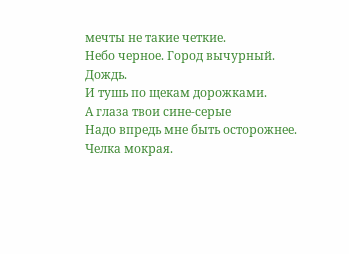мечты не такие четкие.
Небо черное. Город вычурный. Дождь.
И тушь по щекам дорожками.
А глаза твои сине-серые
Надо впредь мне быть осторожнее.
Челка мокрая.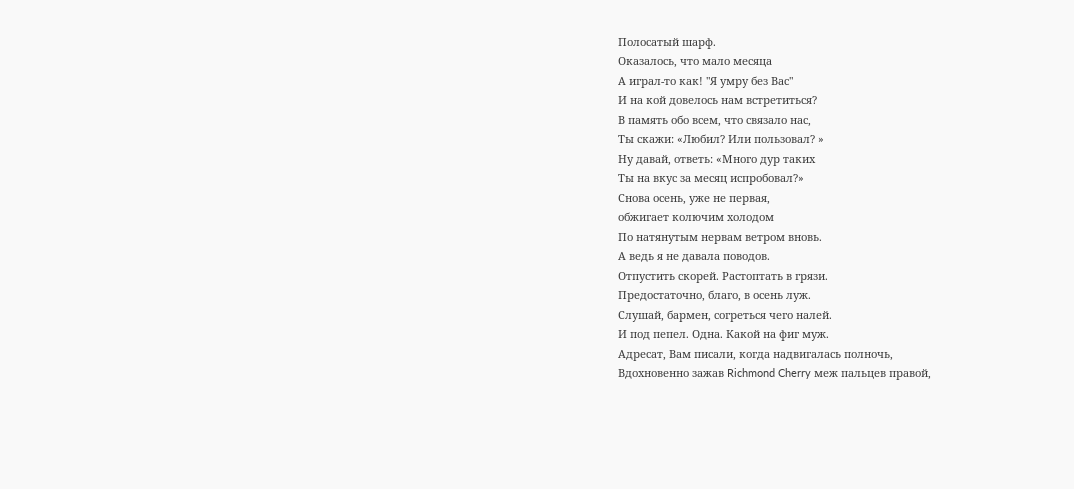Полосатый шарф.
Оказалось, что мало месяца
А играл-то как! "Я умру без Вас"
И на кой довелось нам встретиться?
В память обо всем, что связало нас,
Ты скажи: «Любил? Или пользовал? »
Ну давай, ответь: «Много дур таких
Ты на вкус за месяц испробовал?»
Снова осень, уже не первая,
обжигает колючим холодом
По натянутым нервам ветром вновь.
А ведь я не давала поводов.
Отпустить скорей. Растоптать в грязи.
Предостаточно, благо, в осень луж.
Слушай, бармен, согреться чего налей.
И под пепел. Одна. Какой на фиг муж.
Адресат, Вам писали, когда надвигалась полночь,
Вдохновенно зажав Richmond Cherry меж пальцев правой,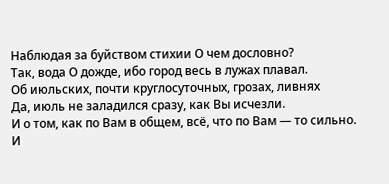Наблюдая за буйством стихии О чем дословно?
Так, вода О дожде, ибо город весь в лужах плавал.
Об июльских, почти круглосуточных, грозах, ливнях
Да, июль не заладился сразу, как Вы исчезли.
И о том, как по Вам в общем, всё, что по Вам — то сильно.
И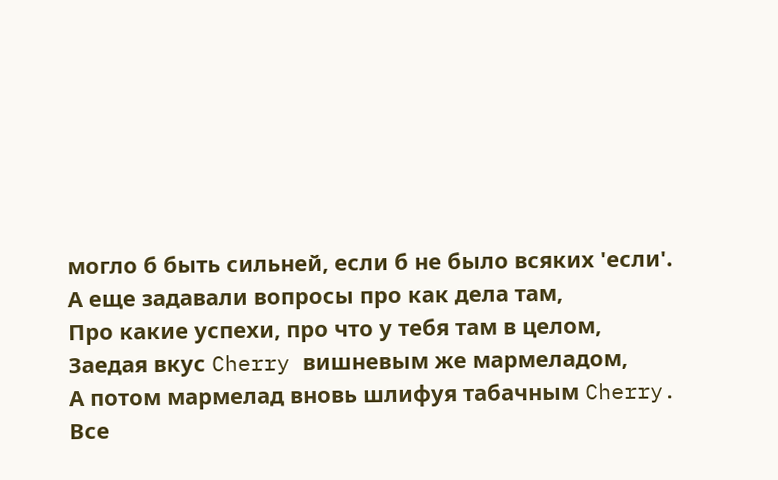могло б быть сильней, если б не было всяких 'если'.
А еще задавали вопросы про как дела там,
Про какие успехи, про что у тебя там в целом,
Заедая вкус Cherry вишневым же мармеладом,
А потом мармелад вновь шлифуя табачным Cherry.
Все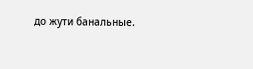до жути банальные.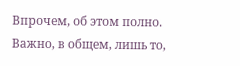Впрочем, об этом полно.
Важно, в общем, лишь то,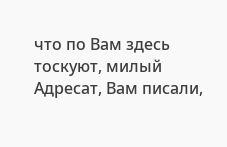что по Вам здесь тоскуют, милый
Адресат, Вам писали,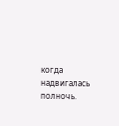когда надвигалась полночь.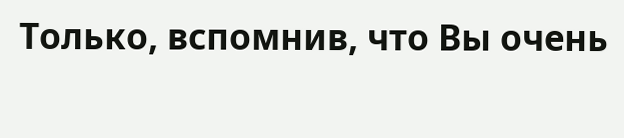Только, вспомнив, что Вы очень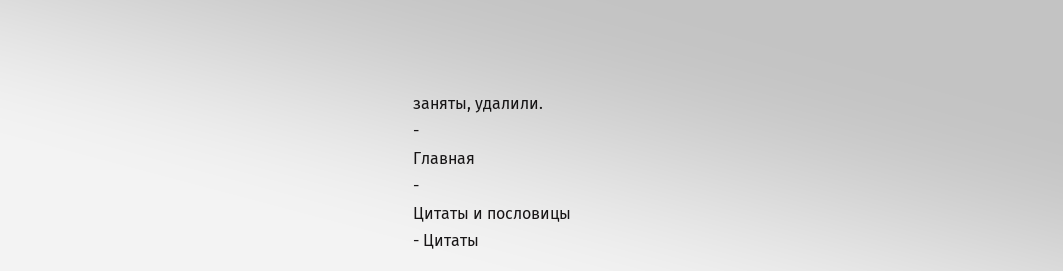заняты, удалили.
-
Главная
-
Цитаты и пословицы
- Цитаты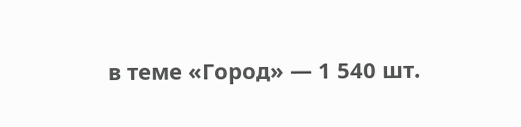в теме «Город» — 1 540 шт.